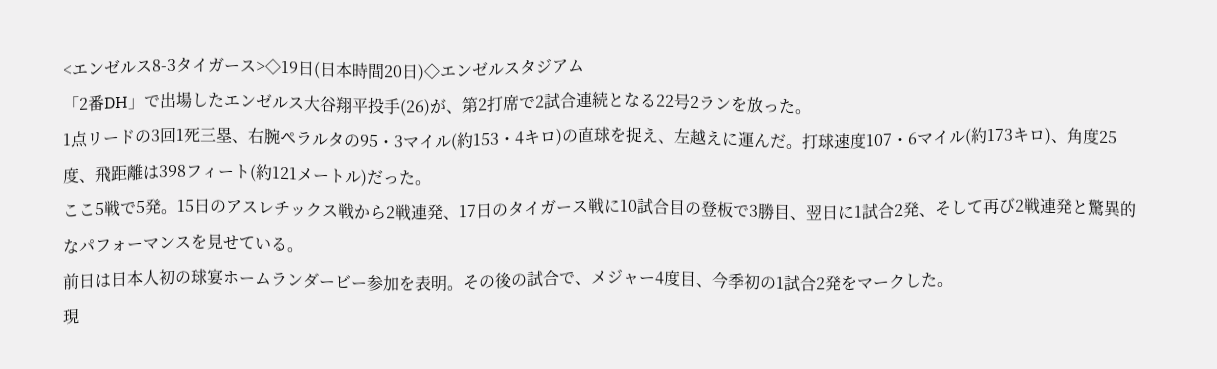<エンゼルス8-3タイガース>◇19日(日本時間20日)◇エンゼルスタジアム
「2番DH」で出場したエンゼルス大谷翔平投手(26)が、第2打席で2試合連続となる22号2ランを放った。
1点リードの3回1死三塁、右腕ペラルタの95・3マイル(約153・4キロ)の直球を捉え、左越えに運んだ。打球速度107・6マイル(約173キロ)、角度25度、飛距離は398フィート(約121メートル)だった。
ここ5戦で5発。15日のアスレチックス戦から2戦連発、17日のタイガース戦に10試合目の登板で3勝目、翌日に1試合2発、そして再び2戦連発と驚異的なパフォーマンスを見せている。
前日は日本人初の球宴ホームランダービー参加を表明。その後の試合で、メジャー4度目、今季初の1試合2発をマークした。
現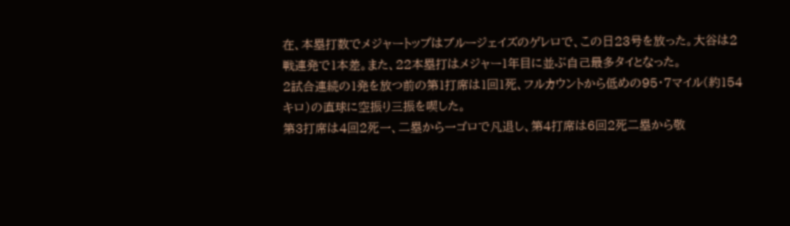在、本塁打数でメジャートップはブルージェイズのゲレロで、この日23号を放った。大谷は2戦連発で1本差。また、22本塁打はメジャー1年目に並ぶ自己最多タイとなった。
2試合連続の1発を放つ前の第1打席は1回1死、フルカウントから低めの95・7マイル(約154キロ)の直球に空振り三振を喫した。
第3打席は4回2死一、二塁から一ゴロで凡退し、第4打席は6回2死二塁から敬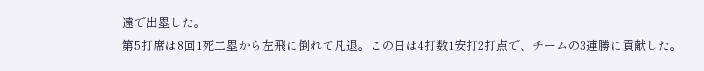遠で出塁した。
第5打席は8回1死二塁から左飛に倒れて凡退。この日は4打数1安打2打点で、チームの3連勝に貢献した。